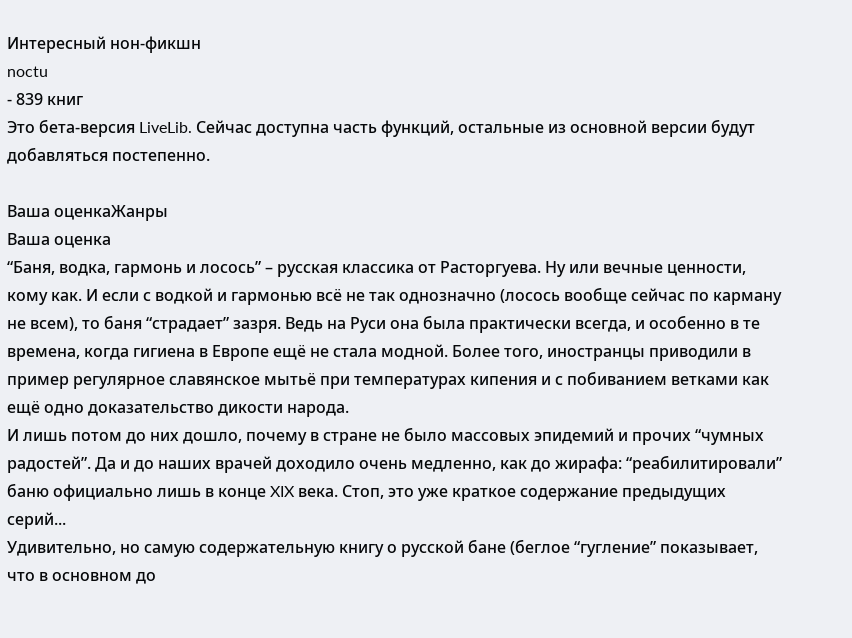Интересный нон-фикшн
noctu
- 839 книг
Это бета-версия LiveLib. Сейчас доступна часть функций, остальные из основной версии будут добавляться постепенно.

Ваша оценкаЖанры
Ваша оценка
“Баня, водка, гармонь и лосось” – русская классика от Расторгуева. Ну или вечные ценности, кому как. И если с водкой и гармонью всё не так однозначно (лосось вообще сейчас по карману не всем), то баня “страдает” зазря. Ведь на Руси она была практически всегда, и особенно в те времена, когда гигиена в Европе ещё не стала модной. Более того, иностранцы приводили в пример регулярное славянское мытьё при температурах кипения и с побиванием ветками как ещё одно доказательство дикости народа.
И лишь потом до них дошло, почему в стране не было массовых эпидемий и прочих “чумных радостей”. Да и до наших врачей доходило очень медленно, как до жирафа: “реабилитировали” баню официально лишь в конце XIX века. Стоп, это уже краткое содержание предыдущих серий...
Удивительно, но самую содержательную книгу о русской бане (беглое “гугление” показывает, что в основном до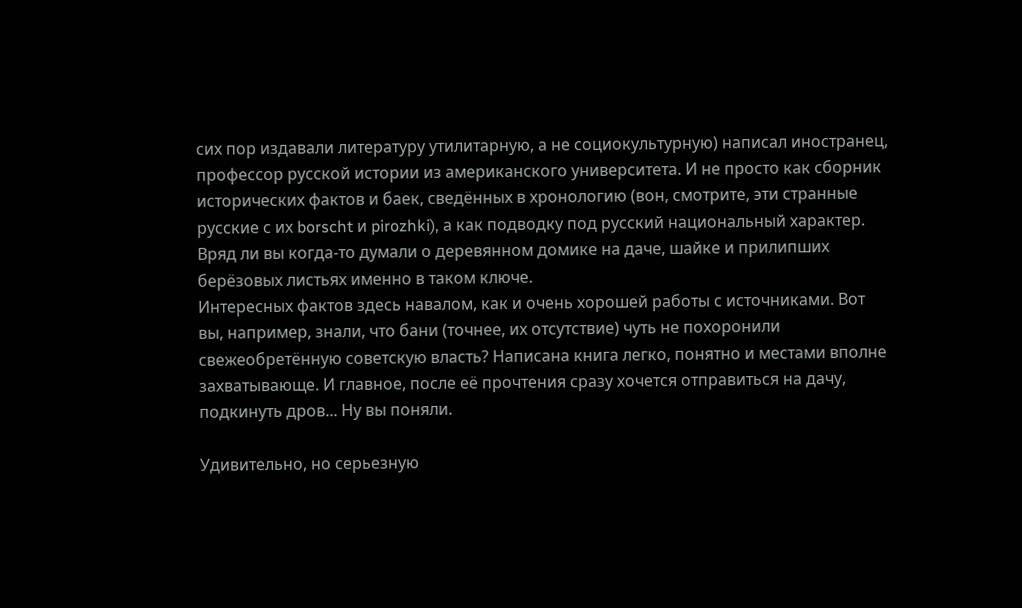сих пор издавали литературу утилитарную, а не социокультурную) написал иностранец, профессор русской истории из американского университета. И не просто как сборник исторических фактов и баек, сведённых в хронологию (вон, смотрите, эти странные русские с их borscht и pirozhki), а как подводку под русский национальный характер. Вряд ли вы когда-то думали о деревянном домике на даче, шайке и прилипших берёзовых листьях именно в таком ключе.
Интересных фактов здесь навалом, как и очень хорошей работы с источниками. Вот вы, например, знали, что бани (точнее, их отсутствие) чуть не похоронили свежеобретённую советскую власть? Написана книга легко, понятно и местами вполне захватывающе. И главное, после её прочтения сразу хочется отправиться на дачу, подкинуть дров... Ну вы поняли.

Удивительно, но серьезную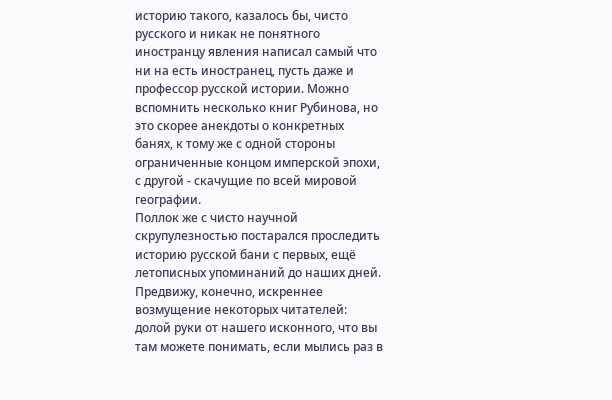историю такого, казалось бы, чисто русского и никак не понятного иностранцу явления написал самый что ни на есть иностранец, пусть даже и профессор русской истории. Можно вспомнить несколько книг Рубинова, но это скорее анекдоты о конкретных банях, к тому же с одной стороны ограниченные концом имперской эпохи, с другой - скачущие по всей мировой географии.
Поллок же с чисто научной скрупулезностью постарался проследить историю русской бани с первых, ещё летописных упоминаний до наших дней. Предвижу, конечно, искреннее возмущение некоторых читателей: долой руки от нашего исконного, что вы там можете понимать, если мылись раз в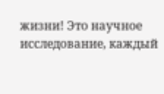жизни! Это научное исследование, каждый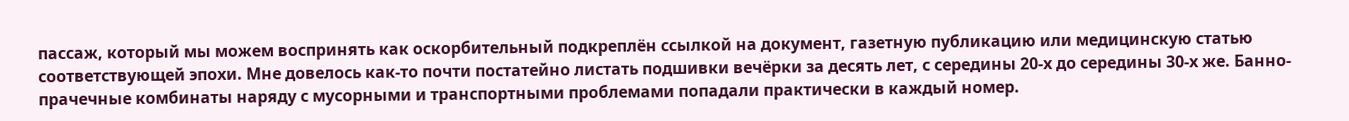пассаж, который мы можем воспринять как оскорбительный подкреплён ссылкой на документ, газетную публикацию или медицинскую статью соответствующей эпохи. Мне довелось как-то почти постатейно листать подшивки вечёрки за десять лет, с середины 20-х до середины 30-х же. Банно-прачечные комбинаты наряду с мусорными и транспортными проблемами попадали практически в каждый номер.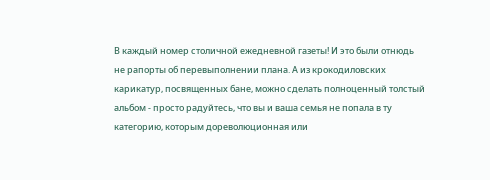В каждый номер столичной ежедневной газеты! И это были отнюдь не рапорты об перевыполнении плана. А из крокодиловских карикатур, посвященных бане, можно сделать полноценный толстый альбом - просто радуйтесь, что вы и ваша семья не попала в ту категорию, которым дореволюционная или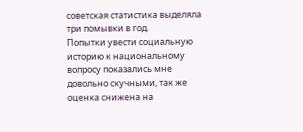советская статистика выделяла три помывки в год.
Попытки увести социальную историю к национальному вопросу показались мне довольно скучными, так же оценка снижена на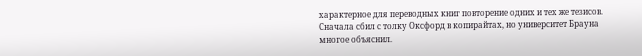характерное для переводных книг повторение одних и тех же тезисов. Сначала сбил с толку Оксфорд в копирайтах, но университет Брауна многое объяснил.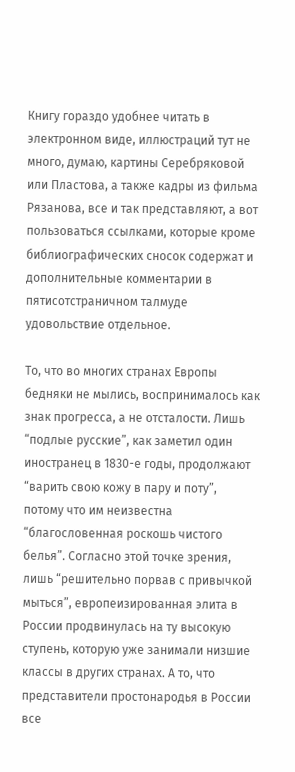Книгу гораздо удобнее читать в электронном виде, иллюстраций тут не много, думаю, картины Серебряковой или Пластова, а также кадры из фильма Рязанова, все и так представляют, а вот пользоваться ссылками, которые кроме библиографических сносок содержат и дополнительные комментарии в пятисотстраничном талмуде удовольствие отдельное.

То, что во многих странах Европы бедняки не мылись, воспринималось как знак прогресса, а не отсталости. Лишь “подлые русские”, как заметил один иностранец в 1830-е годы, продолжают “варить свою кожу в пару и поту”, потому что им неизвестна “благословенная роскошь чистого белья”. Согласно этой точке зрения, лишь “решительно порвав с привычкой мыться”, европеизированная элита в России продвинулась на ту высокую ступень, которую уже занимали низшие классы в других странах. А то, что представители простонародья в России все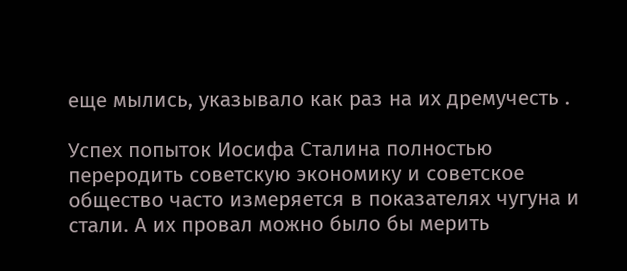еще мылись, указывало как раз на их дремучесть .

Успех попыток Иосифа Сталина полностью переродить советскую экономику и советское общество часто измеряется в показателях чугуна и стали. А их провал можно было бы мерить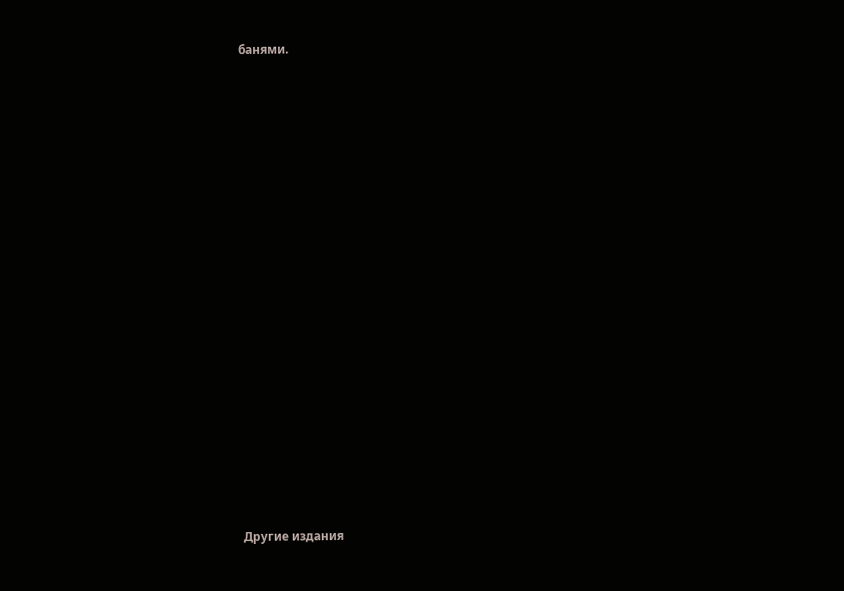банями.




















Другие издания